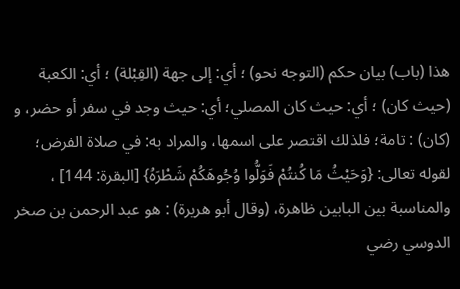هذا (باب) بيان حكم (التوجه نحو) ؛ أي: إلى جهة (القِبْلة) ؛ أي: الكعبة (حيث كان) ؛ أي: حيث كان المصلي؛ أي: حيث وجد في سفر أو حضر، و (كان) : تامة؛ فلذلك اقتصر على اسمها، والمراد به: في صلاة الفرض؛ لقوله تعالى: {وَحَيْثُ مَا كُنتُمْ فَوَلُّوا وُجُوهَكُمْ شَطْرَهُ} [البقرة: 144] ، والمناسبة بين البابين ظاهرة، (وقال أبو هريرة) : هو عبد الرحمن بن صخر الدوسي رضي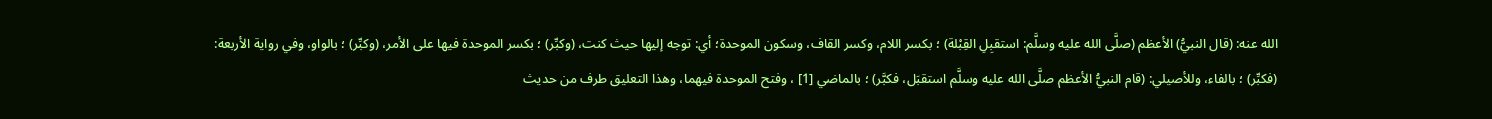الله عنه: (قال النبيُّ) الأعظم (صلَّى الله عليه وسلَّم: استقبِلِ القِبْلة) ؛ بكسر اللام، وكسر القاف، وسكون الموحدة؛ أي: توجه إليها حيث كنت، (وكبِّر) ؛ بكسر الموحدة فيها على الأمر، (وكبِّر) ؛ بالواو، وفي رواية الأربعة: (فكبِّر) ؛ بالفاء، وللأصيلي: (قام النبيُّ الأعظم صلَّى الله عليه وسلَّم استقبَل، فكبَّر) ؛ بالماضي [1] ، وفتح الموحدة فيهما، وهذا التعليق طرف من حديث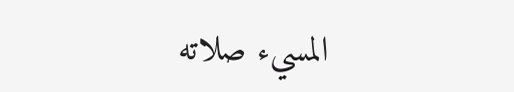المسيء صلاته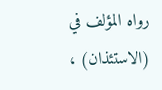رواه المؤلف في (الاستئذان) ،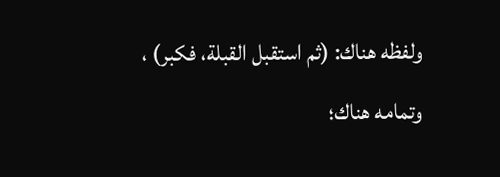ولفظه هناك: (ثم استقبل القبلة، فكبر) ، وتمامه هناك؛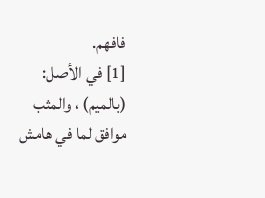فافهم.
[1] في الأصل: (بالميم) ، والمثب موافق لما في هامش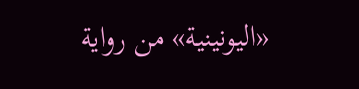«اليونينية» من رواية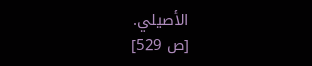الأصيلي.
[ص 529]